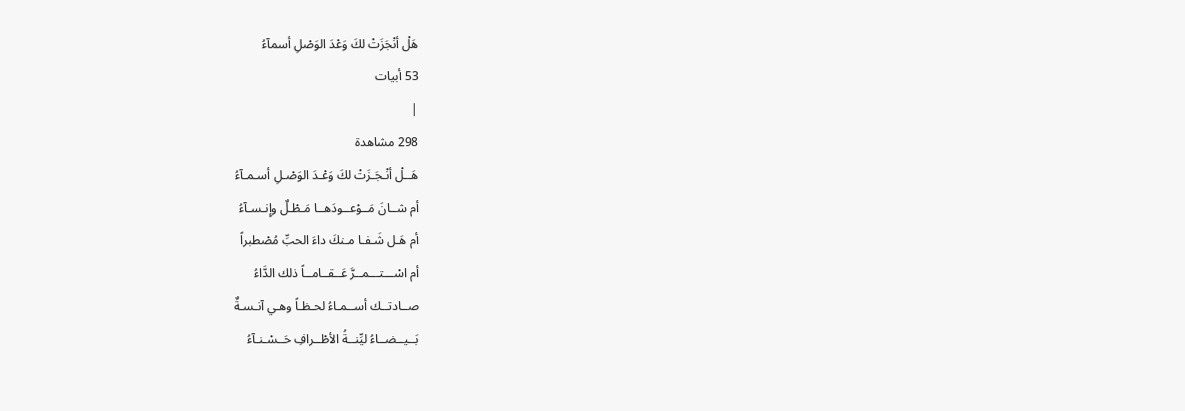هَلْ أنْجَزَتْ لكَ وَعْدَ الوَصْلِ أسمآءُ
53 أبيات
|
298 مشاهدة
هَــلْ أنْـجَـزَتْ لكَ وَعْـدَ الوَصْـلِ أسـمـآءُ
أم شــانَ مَــوْعــودَهــا مَـطْـلٌ وإِنـسـآءُ
أم هَـل شَـفـا مـنكَ داءَ الحبِّ مُصْطبراً
أم اسْـــتـــمــرَّ عَــقــامــاً ذلك الدَّاءُ
صــادتــك أســمـاءُ لحـظـاً وهـي آنـسـةٌ
بَــيــضــاءُ ليِّنــةُ الأطْــرافِ حَــسْـنـآءُ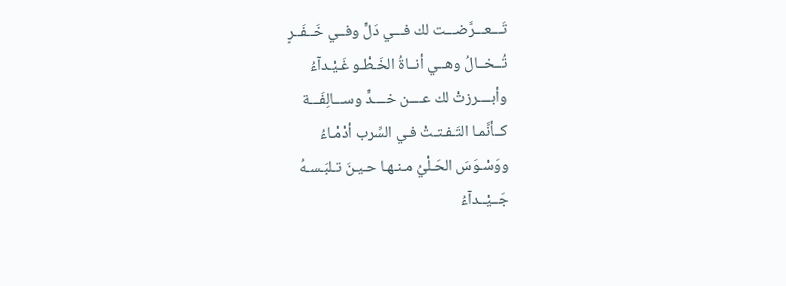تَـــعـــرَّضـــت لك فـــي دَلٍّ وفــي خَــفَــرٍ
تُــخــالُ وهــي أنــاةُ الخَـطْـو غَـيْـدآءُ
وأبــــرزتْ لك عــــن خــــدٍّ وســـالِفَـــة
كــأنَّمـا التَـفـتـتْ فـي السِّرب أدْمْـاءُ
ووَسْـوَسَ الحَـلْيُ مـنـهـا حـيـنَ تـلبَـسـهُ
جَــيْــدآءُ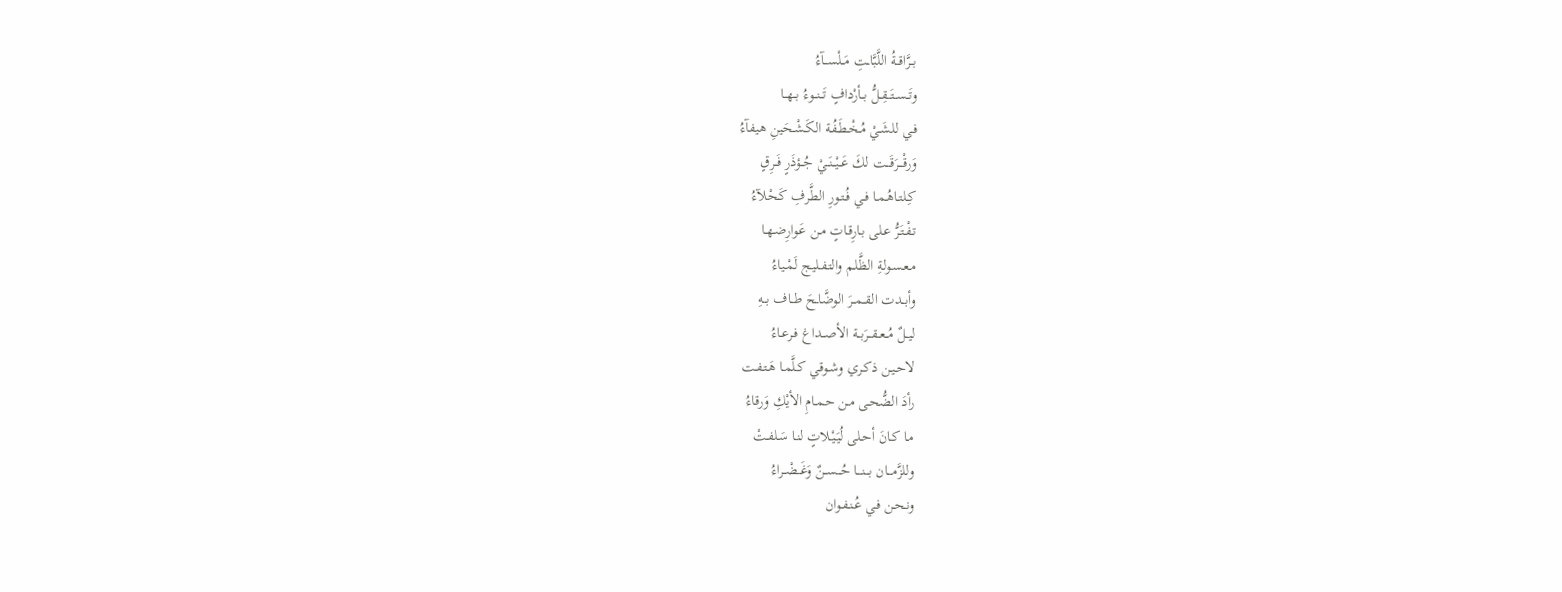بــرَّاقــةُ اللَّبَّاــتِ مَــلْســآءُ
وتَــســتَــقِــلُّ بــأرْدافٍ تَــنــوءُ بــهــا
فـي للشَـيْ مُـخْـطَـفُـة الكَـشْـحَينِ هيفآءُ
وَرقْـــرَقَـــت لكَ عَــيْــنَــيْ جُــؤذَرٍ فَــرِقٍ
كِـلتـاهُـمـا فـي فُـتـورِ الطَّرفِ كَـحْلآءُ
تـفْـتَـرُّ عـلى بـارِقـاتٍ مـن عَـوارِضـهـا
مـعـسـولةِ الظَّلـم والتـفـليـج لَمْـياءُ
وأبــدت القــمــرَ الوضَّاــحَ طــاف بــهِ
ليــلٌ مُــعــقــرَبــة الأصــداغ فـرعـاءُ
لاحـيـن ذكـري وشـوقـي كـلَّمـا هَـتـفـت
رأدَ الضُّحـى مـن حـمـامِ الأيْكِ وَرقاءُ
مـا كـانَ أحـلى لُيَـيْـلاتٍ لنـا سَـلفـتْ
وللزَّمـــان بـــنـــا حُـــســنٌ وَغَــضْــراءُ
ونـحـن فـي عُـنـفـوان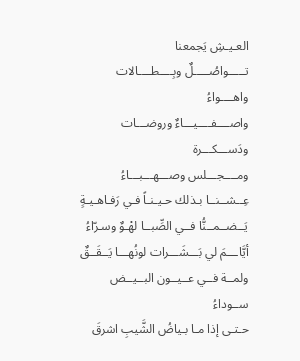العـيـشِ يَجمعنا
تـــــواصُـــــلٌ وبِــــطــــالات واهــــواءُ
واصــــفــــيـــاءٌ وروضـــات ودَســـكـــرة
ومــــجـــلس وصـــهـــبـــاءُ
عِــشــنــا بـذلك حـيـنـاً فـي رَفـاهـيـةٍ
يَــضــمــنُّا فــي الصِّبــا لهْـوٌ وسـرّاءُ
أيَّاـــمَ لي بَـــشَـــرات لونُهـــا يَــقَــقٌ
ولمــة فــي عــيــون البــيــض ســوداءُ
حـتـى إذا مـا بـياضُ الشَّيبِ اشرقَ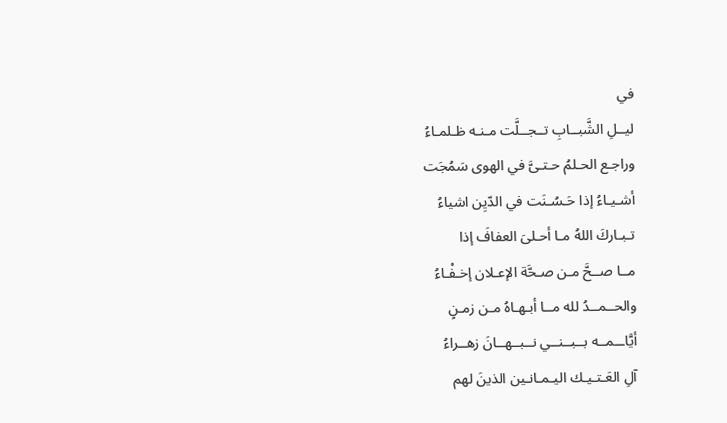في
ليــلِ الشَّبــابِ تــجــلَّت مـنـه ظـلمـاءُ
وراجـع الحـلمُ حـتـىَّ في الهوى سَمُجَت
أشـيـاءُ إذا حَـسُـنَت في الدّيِن اشياءُ
تـبـاركَ اللهُ مـا أحـلىَ العفافَ إذا
مــا صــحَّ مـن صـحَّة الإعـلان إخـفْـاءُ
والحــمــدُ لله مــا أبـهـاهُ مـن زمـنٍ
أيَّاــمــه بــبــنــي نــبــهــانَ زهــراءُ
آلِ العَـتـيـك اليـمـانـين الذينَ لهم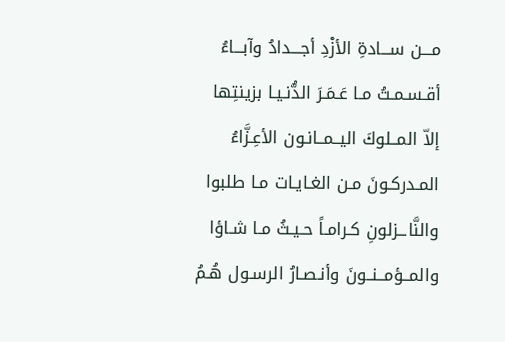مـــن ســـادةِ الأزْدِ أجـــدادُ وآبـــاءُ
أقـسـمـتُ مـا عَـمَـرَ الدُّنـيـا بزينتِها
إلاّ المــلوكَ اليــمــانـون الأعِـزَّاءُ
المـدركـونَ مـن الغـايـات مـا طلبوا
والنَّاــزلونِ كـرامـاً حـيـثُ مـا شـاؤا
والمــؤمــنــونَ وأنـصـارُ الرسـول هُـمُ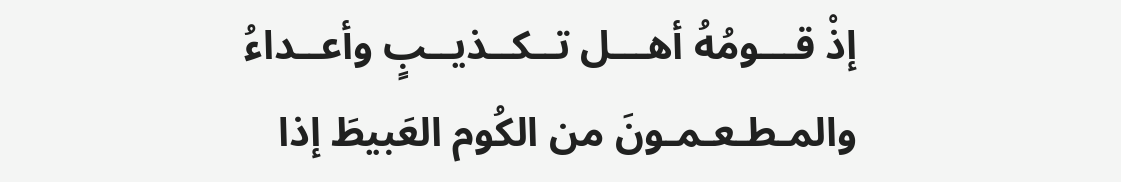إذْ قـــومُهُ أهـــل تــكــذيــبٍ وأعــداءُ
والمـطـعـمـونَ من الكُوم العَبيطَ إذا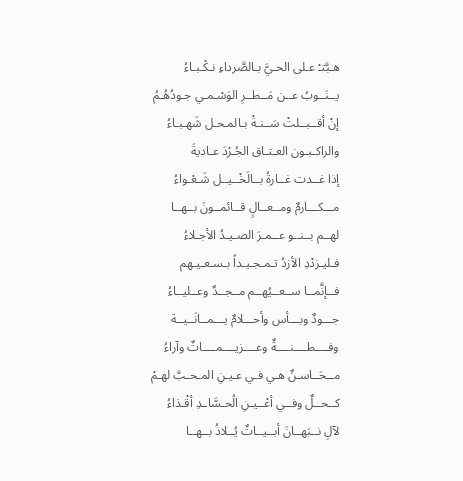هـبَّتـْ عـلى الحـيَّ بـالصَّرداءِ نـكْـبـاءُ
يــنَــوبُ عــن مَــطــرِ الوَسْـمـي جـودُهُـمُ
إنْ أقــبــلتْ سَــنـةْ بـالمـحـل شَهـبـاءُ
والراكـبـون العـتـاق الجُـرْدَ عـاديةَ
إذا غــدت غــارةُ بــالَخْــيــل شَـعْـواءُ
مـــكـــارمٌ ومــعــالٍ قــائمــونَ بــهــا
لهــم بــنــو عــمـرَ الصـيـدُ الأجـلاءُ
فـليـزدْدِ الأزدُ تـمـجـيـداً بـسـعـيـهم
فــإنَّمــا ســعــيُهــم مــجــدٌ وعــليــاءُ
جـــودٌ وبـــأس وأحـــلامٌ يـــمــانَــيــة
وفــــطــــنــــةٌ وعــــزيــــمــــاتٌ وآراءُ
مــحَــاسـنٌ هـي فـي عـيـنِ المـحـبَّ لهـمْ
كــحــلٌ وفــي أعْــيـنِ الُحـسَّاـدِ أقْـذاءُ
لآلِ نــبَهــانَ أبــيــاتٌ يُــلاذُ بــهــا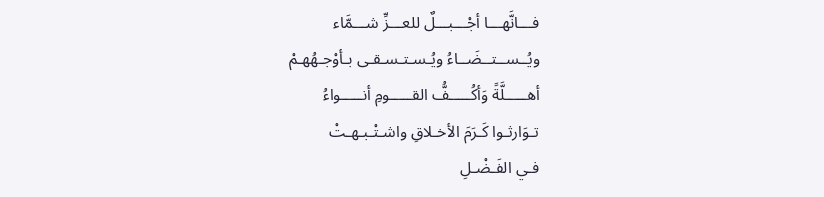فـــانَّهـــا أجْـــبـــلٌ للعـــزِّ شـــمَّاء
ويُــســتــضَــاءُ ويُـسـتـسـقـى بـأوْجـهُهـمْ
أهـــــلَّةً وَأكُـــــفُّ القـــــومِ أنـــــواءُ
تـوَارثـوا كَـرَمَ الأخـلاقِ واشـتْـبـهـتْ
فـي الفَـضْـلِ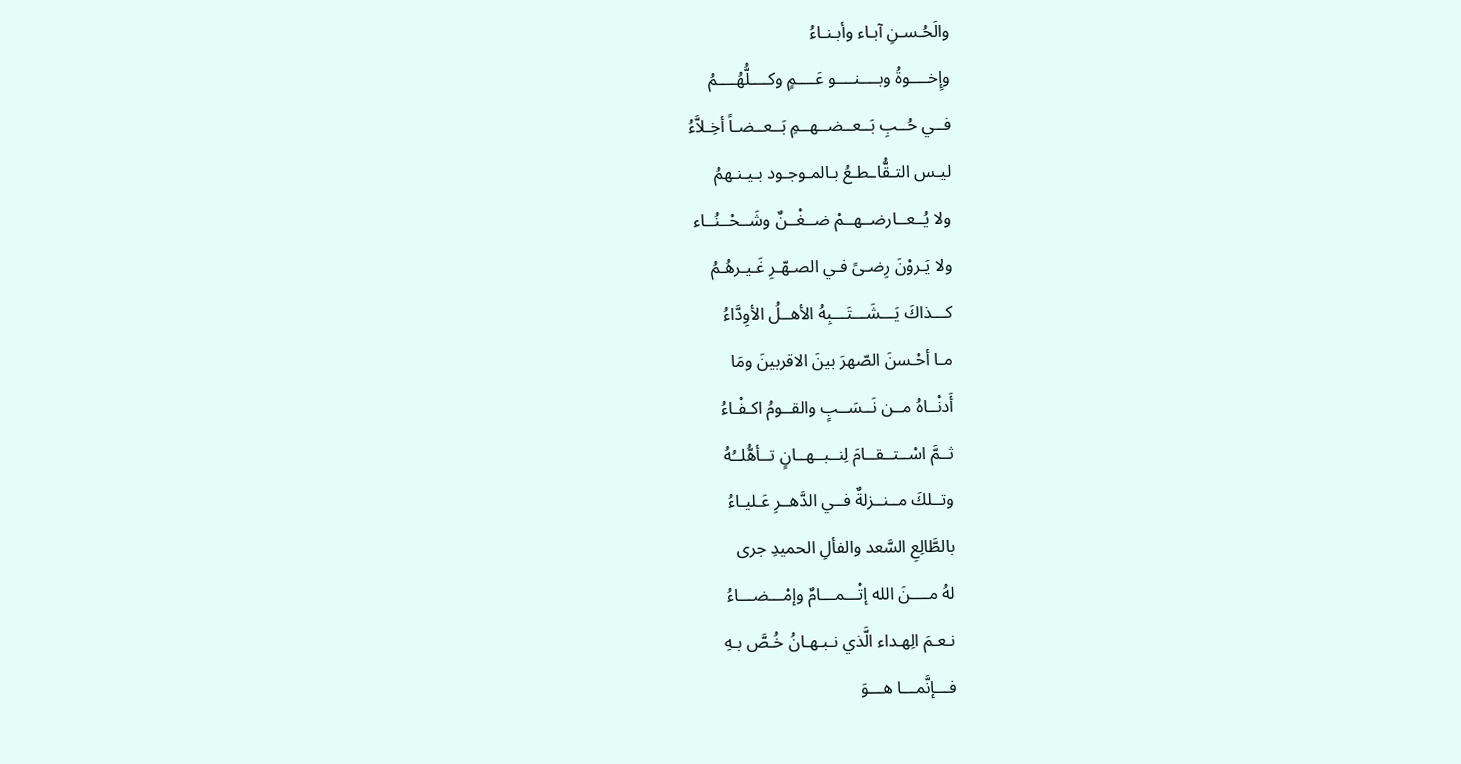والَحُـسـنِ آبـاء وأبـنـاءُ
وإِخــــوةُ وبــــنــــو عَــــمٍ وكــــلُّهُــــمُ
فــي حُــبِ بَــعــضــهــمِ بَــعــضـاً أخِـلاَّءُ
ليـس التـقُّاـطـعُ بـالمـوجـود بـيـنـهمُ
ولا يُــعــارضــهــمْ ضــغْــنٌ وشَــحْــنُــاء
ولا يَـروْنَ رِضـىً فـي الصـهّـرِ غَـيـرهُـمُ
كـــذاكَ يَـــشَـــتَـــبِهُ الأهــلُ الأوِدَّاءُ
مـا أحْـسنَ الصّهرَ بينَ الاقربينَ ومَا
أَدنْــاهُ مــن نَــسَــبٍ والقــومُ اكـفْـاءُ
ثــمَّ اسْــتــقــامَ لِنــبــهــانٍ تــأهُّلــُهُ
وتــلكَ مــنــزلةٌ فــي الدَّهــرِ عَـليـاءُ
بالطَّالِعِ السَّعد والفألِ الحميدِ جرى
لهُ مــــنَ الله إتْـــمـــامٌ وإمْـــضـــاءُ
نـعـمَ الِهـداء الَّذي نـبـهـانُ خُـصَّ بـهِ
فـــإنَّمـــا هـــوَ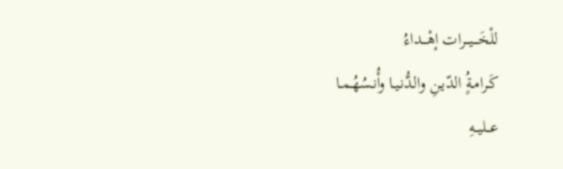للْخَـــيـــرات إهْـــداءُ
كَـرامـةٍُ الدّيـنِ والدُّنـيـا وأُنـسُهُـمـا
عــليــهِ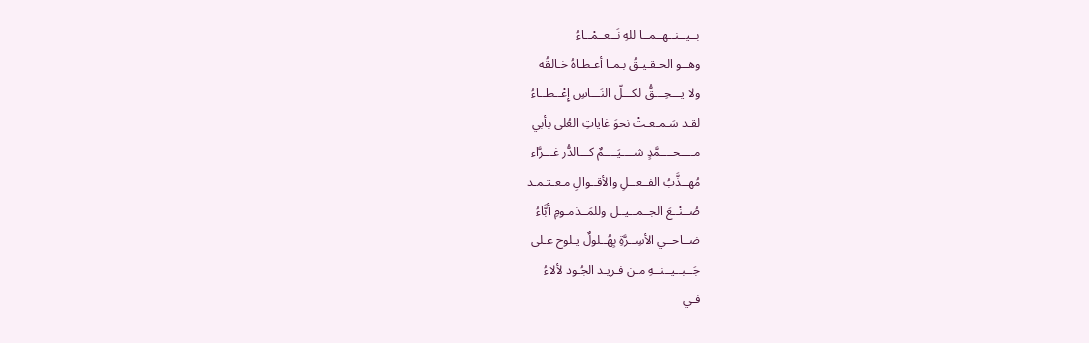بــيــنــهــمــا للهِ نَــعــمْــاءُ
وهــو الحـقـيـقُ بـمـا أعـطـاهُ خـالقُه
ولا يـــحِـــقُّ لكـــلّ النَـــاسِ إِعْــطــاءُ
لقـد سَـمـعـتْ نحوَ غاياتِ العُلى بأبي
مــــحــــمَّدٍ شــــيَــــمٌ كـــالدُّر غـــرَّاء
مُهــذَّبُ الفــعــلِ والأقــوالِ مـعـتـمـد
صُــنْــعَ الجــمــيــل وللمَــذمـومِ أبَّاءُ
ضــاحــي الأسِــرَّةِ بِهُــلولٌ يـلوح عـلى
جَــبــيــنــهِ مـن فـريـد الجُـود لألاءُ
فـي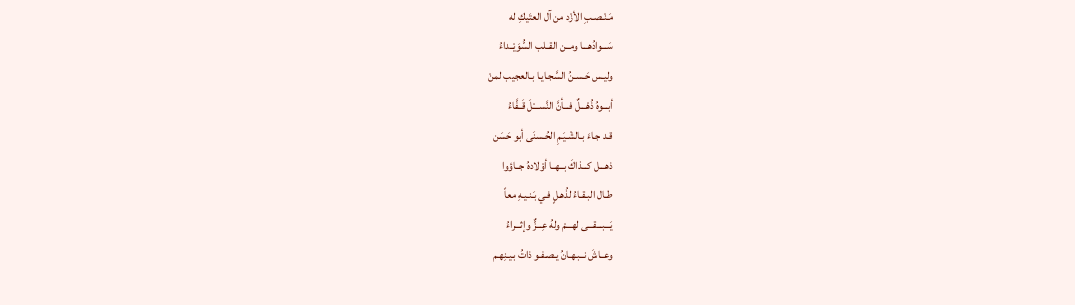مَـنْـصـبِ الأزْد من آل العتَيكِ له
سَـــوادُهـــا ومــن القــلب السُّوَيْــداءُ
وليـس حَـسـنُ السَّجـايـا بـالعجيب لمنْ
أبـــوهُ ذُهْـــلٌ فـــأنَّ النَّســـْلَ قَــفَّاءُ
قـد جـاءَ بـالشْـيَـمِ الحُـسنَى أبو حَسَن
ذهـــل كـــذاكَ بــهــا أوْلادهُ جــاؤوا
طـال البـقـاءُ لذُهـلٍ فـي بَـنـيـهِ معاً
يَـــبـــقـــى لهـــمْ ولهُ عِـــزٌّ وإثـــراءُ
وعــاشَ نــبـهـانُ يـصـفـو ذاتُ بـيـنِهـم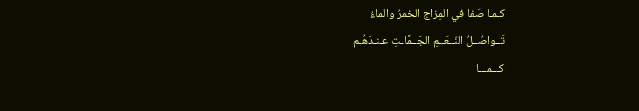كـمـا صَفا في المِزاج الخمرُ والماءُ
تَــواصُــلُ النّــعَــمِ الجَــمَّاـتِ عـنـدَهُـم
كـــمـــا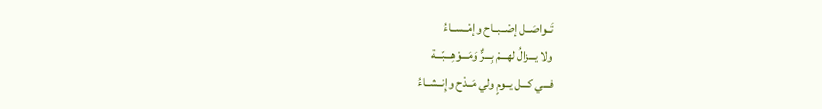تَــواصَــل إصْــبــاح وإمْــســاءُ
ولا يـــزالُ لهـــمْ بِـــرٌّ وَمَـــوْهِـــبّـــة
فـــي كـــل يــومٍ ولي مَــدْح وإِنــشــاءُ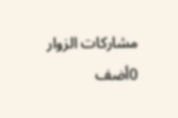مشاركات الزوار
0أضف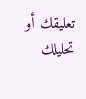تعليقك أو تحليلك